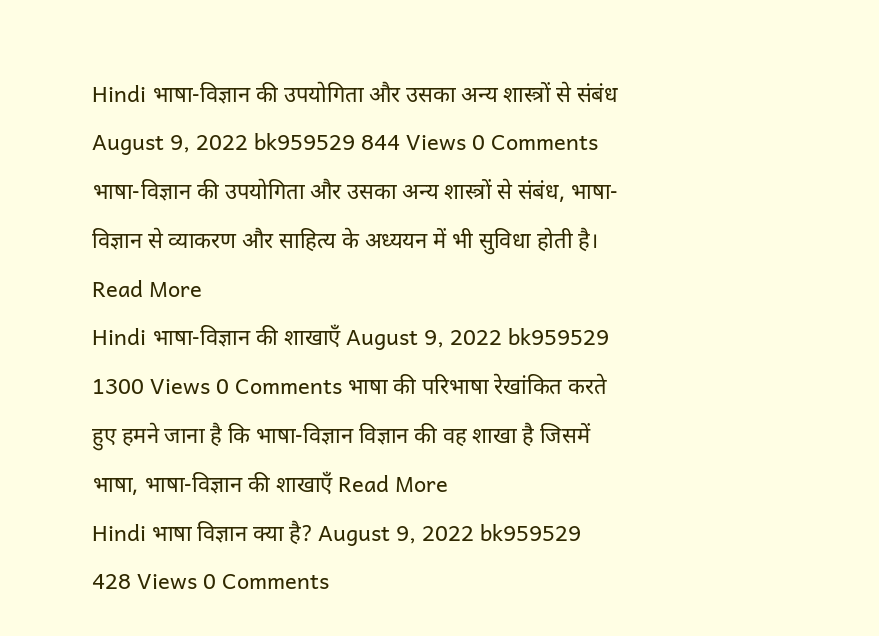Hindi भाषा-विज्ञान की उपयोगिता और उसका अन्य शास्त्रों से संबंध August 9, 2022 bk959529 844 Views 0 Comments भाषा-विज्ञान की उपयोगिता और उसका अन्य शास्त्रों से संबंध, भाषा-विज्ञान से व्याकरण और साहित्य के अध्ययन में भी सुविधा होती है। Read More
Hindi भाषा-विज्ञान की शाखाएँ August 9, 2022 bk959529 1300 Views 0 Comments भाषा की परिभाषा रेखांकित करते हुए हमने जाना है कि भाषा-विज्ञान विज्ञान की वह शाखा है जिसमें भाषा, भाषा-विज्ञान की शाखाएँ Read More
Hindi भाषा विज्ञान क्या है? August 9, 2022 bk959529 428 Views 0 Comments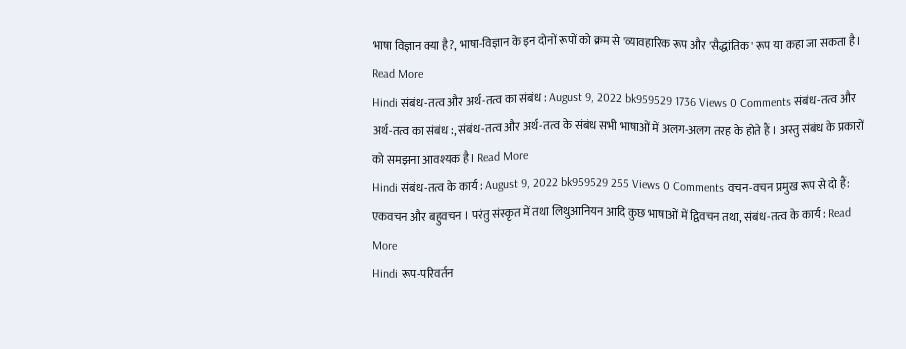भाषा विज्ञान क्या है?, भाषा-विज्ञान के इन दोनों रूपों को क्रम से 'व्यावहारिक रूप और 'सैद्धांतिक' रूप या कहा जा सकता है। Read More
Hindi संबंध-तत्व और अर्थ-तत्व का संबंध : August 9, 2022 bk959529 1736 Views 0 Comments संबंध-तत्व और अर्थ-तत्व का संबंध :, संबंध-तत्व और अर्थ-तत्व के संबंध सभी भाषाओं में अलग-अलग तरह के होते हैं । अस्तु संबंध के प्रकारों को समझना आवश्यक है। Read More
Hindi संबंध-तत्व के कार्य : August 9, 2022 bk959529 255 Views 0 Comments वचन-वचन प्रमुख रूप से दो हैं: एकवचन और बहुवचन । परंतु संस्कृत में तथा लिथुआनियन आदि कुछ भाषाओं में द्विवचन तथा, संबंध-तत्व के कार्य : Read More
Hindi रूप-परिवर्तन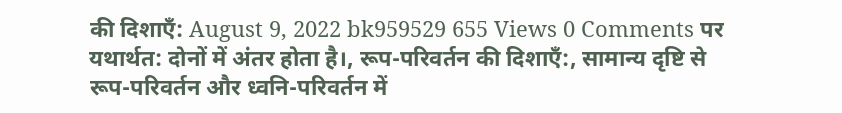की दिशाएँ: August 9, 2022 bk959529 655 Views 0 Comments पर यथार्थत: दोनों में अंतर होता है।, रूप-परिवर्तन की दिशाएँ:, सामान्य दृष्टि से रूप-परिवर्तन और ध्वनि-परिवर्तन में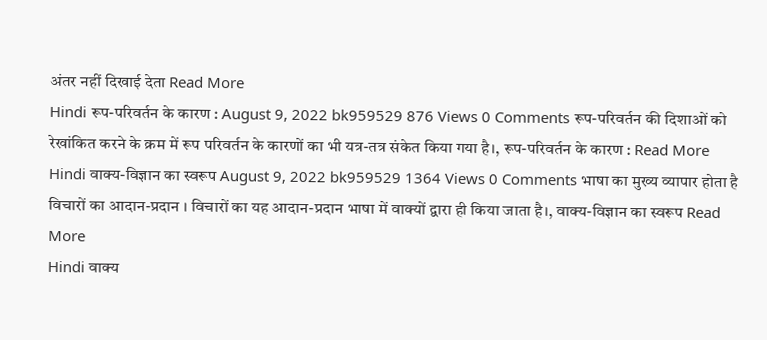अंतर नहीं दिखाई देता Read More
Hindi रूप-परिवर्तन के कारण : August 9, 2022 bk959529 876 Views 0 Comments रूप-परिवर्तन की दिशाओं को रेखांकित करने के क्रम में रूप परिवर्तन के कारणों का भी यत्र-तत्र संकेत किया गया है।, रूप-परिवर्तन के कारण : Read More
Hindi वाक्य-विज्ञान का स्वरूप August 9, 2022 bk959529 1364 Views 0 Comments भाषा का मुख्य व्यापार होता है विचारों का आदान-प्रदान । विचारों का यह आदान-प्रदान भाषा में वाक्यों द्वारा ही किया जाता है।, वाक्य-विज्ञान का स्वरूप Read More
Hindi वाक्य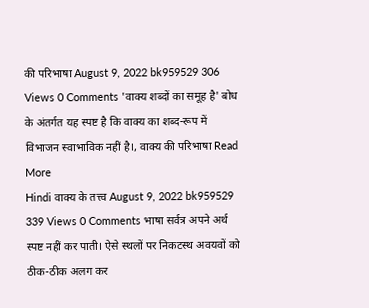की परिभाषा August 9, 2022 bk959529 306 Views 0 Comments 'वाक्य शब्दों का समूह है' बोध के अंतर्गत यह स्पष्ट है कि वाक्य का शब्द-रूप में विभाजन स्वाभाविक नहीं है।, वाक्य की परिभाषा Read More
Hindi वाक्य के तत्त्व August 9, 2022 bk959529 339 Views 0 Comments भाषा सर्वत्र अपने अर्थ स्पष्ट नहीं कर पाती। ऐसे स्थलों पर निकटस्थ अवयवों को ठीक-ठीक अलग कर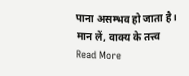पाना असम्भव हो जाता है। मान लें, वाक्य के तत्त्व Read More